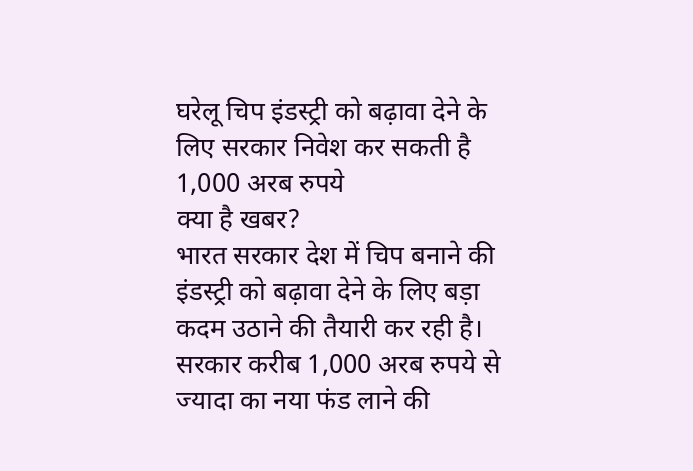घरेलू चिप इंडस्ट्री को बढ़ावा देने के लिए सरकार निवेश कर सकती है 1,000 अरब रुपये
क्या है खबर?
भारत सरकार देश में चिप बनाने की इंडस्ट्री को बढ़ावा देने के लिए बड़ा कदम उठाने की तैयारी कर रही है। सरकार करीब 1,000 अरब रुपये से ज्यादा का नया फंड लाने की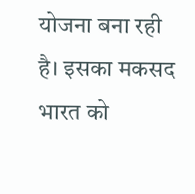योजना बना रही है। इसका मकसद भारत को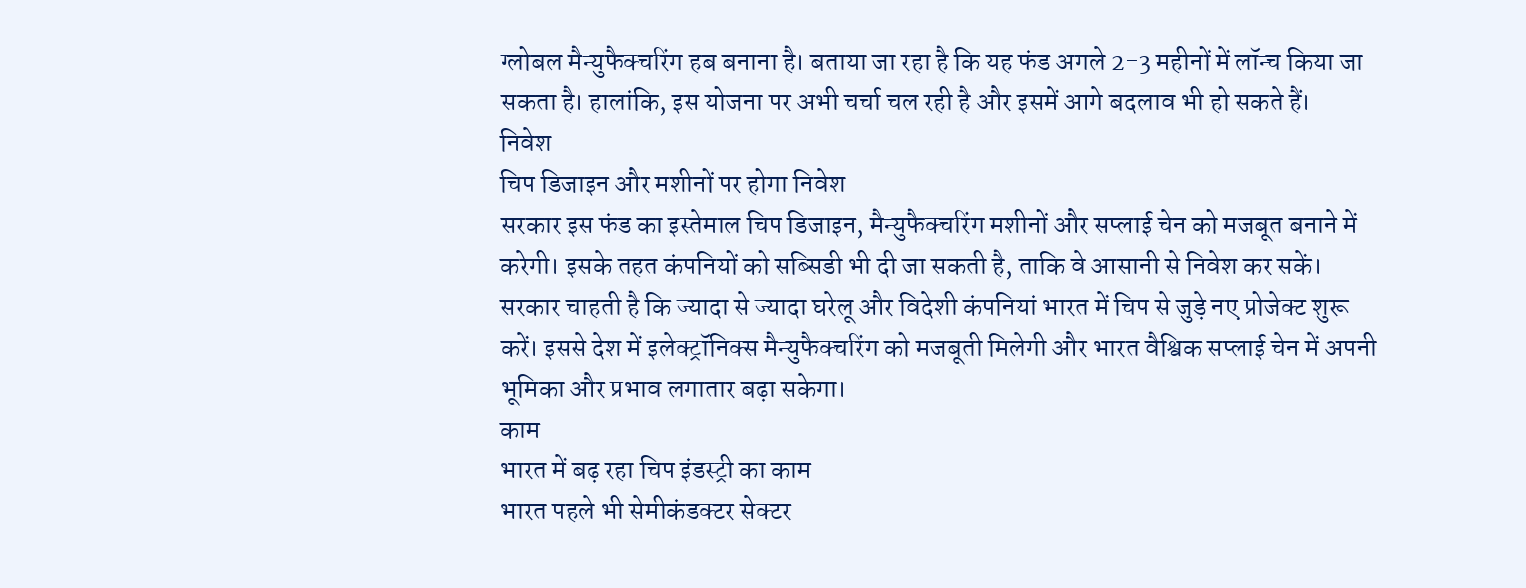ग्लोबल मैन्युफैक्चरिंग हब बनाना है। बताया जा रहा है कि यह फंड अगले 2-3 महीनों में लॉन्च किया जा सकता है। हालांकि, इस योजना पर अभी चर्चा चल रही है और इसमें आगे बदलाव भी हो सकते हैं।
निवेश
चिप डिजाइन और मशीनों पर होगा निवेश
सरकार इस फंड का इस्तेमाल चिप डिजाइन, मैन्युफैक्चरिंग मशीनों और सप्लाई चेन को मजबूत बनाने में करेगी। इसके तहत कंपनियों को सब्सिडी भी दी जा सकती है, ताकि वे आसानी से निवेश कर सकें। सरकार चाहती है कि ज्यादा से ज्यादा घरेलू और विदेशी कंपनियां भारत में चिप से जुड़े नए प्रोजेक्ट शुरू करें। इससे देश में इलेक्ट्रॉनिक्स मैन्युफैक्चरिंग को मजबूती मिलेगी और भारत वैश्विक सप्लाई चेन में अपनी भूमिका और प्रभाव लगातार बढ़ा सकेगा।
काम
भारत में बढ़ रहा चिप इंडस्ट्री का काम
भारत पहले भी सेमीकंडक्टर सेक्टर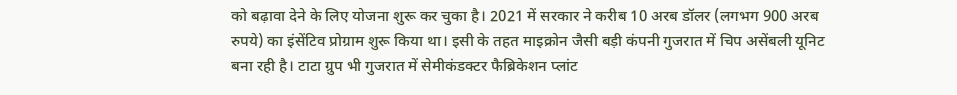को बढ़ावा देने के लिए योजना शुरू कर चुका है। 2021 में सरकार ने करीब 10 अरब डॉलर (लगभग 900 अरब रुपये) का इंसेंटिव प्रोग्राम शुरू किया था। इसी के तहत माइक्रोन जैसी बड़ी कंपनी गुजरात में चिप असेंबली यूनिट बना रही है। टाटा ग्रुप भी गुजरात में सेमीकंडक्टर फैब्रिकेशन प्लांट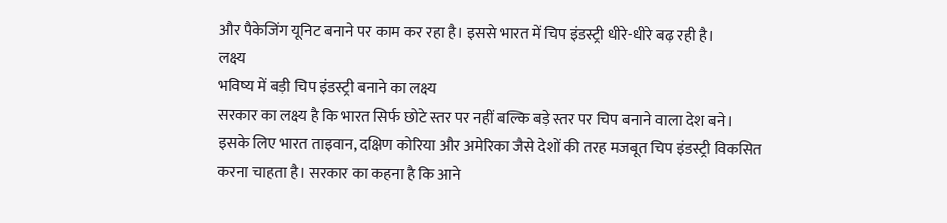और पैकेजिंग यूनिट बनाने पर काम कर रहा है। इससे भारत में चिप इंडस्ट्री धीरे-धीरे बढ़ रही है।
लक्ष्य
भविष्य में बड़ी चिप इंडस्ट्री बनाने का लक्ष्य
सरकार का लक्ष्य है कि भारत सिर्फ छोटे स्तर पर नहीं बल्कि बड़े स्तर पर चिप बनाने वाला देश बने। इसके लिए भारत ताइवान, दक्षिण कोरिया और अमेरिका जैसे देशों की तरह मजबूत चिप इंडस्ट्री विकसित करना चाहता है। सरकार का कहना है कि आने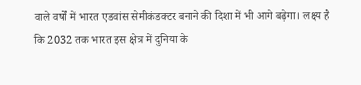वाले वर्षों में भारत एडवांस सेमीकंडक्टर बनाने की दिशा में भी आगे बढ़ेगा। लक्ष्य है कि 2032 तक भारत इस क्षेत्र में दुनिया के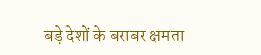बड़े देशों के बराबर क्षमता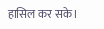हासिल कर सके।